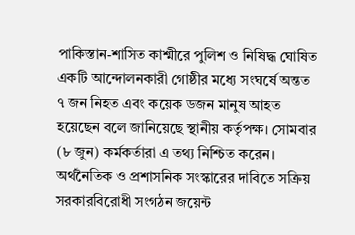পাকিস্তান-শাসিত কাশ্মীরে পুলিশ ও নিষিদ্ধ ঘোষিত একটি আন্দোলনকারী গোষ্ঠীর মধ্যে সংঘর্ষে অন্তত ৭ জন নিহত এবং কয়েক ডজন মানুষ আহত হয়েছেন বলে জানিয়েছে স্থানীয় কর্তৃপক্ষ। সোমবার (৮ জুন) কর্মকর্তারা এ তথ্য নিশ্চিত করেন।
অর্থনৈতিক ও প্রশাসনিক সংস্কারের দাবিতে সক্রিয় সরকারবিরোধী সংগঠন জয়েন্ট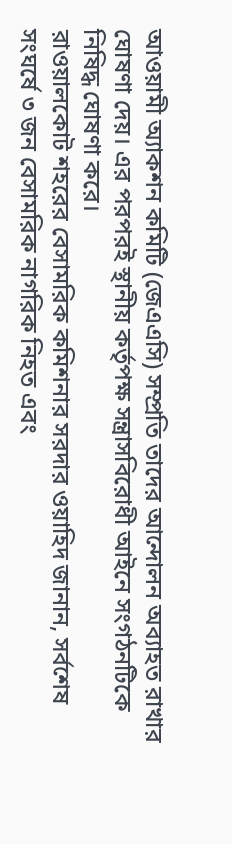আওয়ামী অ্যাকশন কমিটি (জেএএসি) সম্প্রতি তাদের আন্দোলন অব্যাহত রাখার ঘোষণা দেয়। এর পরপরই স্থানীয় কর্তৃপক্ষ সন্ত্রাসবিরোধী আইনে সংগঠনটিকে নিষিদ্ধ ঘোষণা করে।
রাওয়ালকোট শহরের বেসামরিক কমিশনার সরদার ওয়াহিদ জানান, সর্বশেষ সংঘর্ষে ৩ জন বেসামরিক নাগরিক নিহত এবং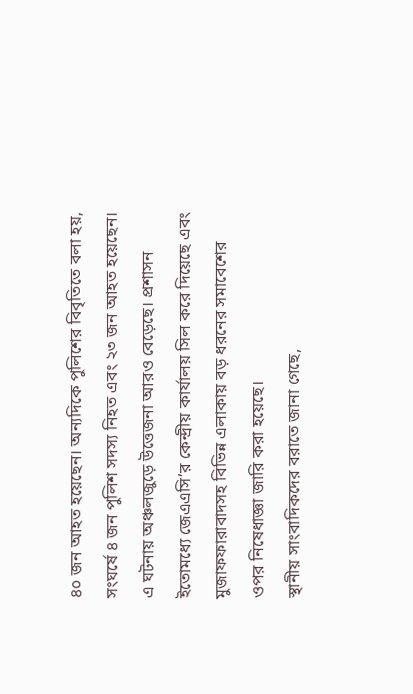৪০ জন আহত হয়েছেন। অন্যদিকে পুলিশের বিবৃতিতে বলা হয়, সংঘর্ষে ৪ জন পুলিশ সদস্য নিহত এবং ২৩ জন আহত হয়েছেন।
এ ঘটনায় অঞ্চলজুড়ে উত্তেজনা আরও বেড়েছে। প্রশাসন ইতোমধ্যে জেএএসি’র কেন্দ্রীয় কার্যালয় সিল করে দিয়েছে এবং মুজাফফারাবাদসহ বিভিন্ন এলাকায় বড় ধরনের সমাবেশের ওপর নিষেধাজ্ঞা জারি করা হয়েছে।
স্থানীয় সাংবাদিকদের বরাতে জানা গেছে,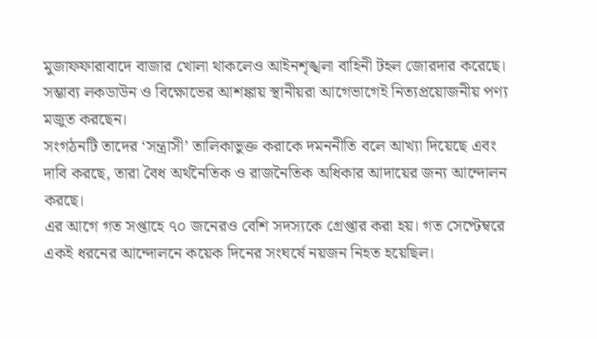মুজাফফারাবাদে বাজার খোলা থাকলেও আইনশৃঙ্খলা বাহিনী টহল জোরদার করেছে। সম্ভাব্য লকডাউন ও বিক্ষোভের আশঙ্কায় স্থানীয়রা আগেভাগেই নিত্যপ্রয়োজনীয় পণ্য মজুত করছেন।
সংগঠনটি তাদের ‘সন্ত্রাসী’ তালিকাভুক্ত করাকে দমননীতি বলে আখ্যা দিয়েছে এবং দাবি করছে, তারা বৈধ অর্থনৈতিক ও রাজনৈতিক অধিকার আদায়ের জন্য আন্দোলন করছে।
এর আগে গত সপ্তাহে ৭০ জনেরও বেশি সদস্যকে গ্রেপ্তার করা হয়। গত সেপ্টেম্বরে একই ধরনের আন্দোলনে কয়েক দিনের সংঘর্ষে নয়জন নিহত হয়েছিল।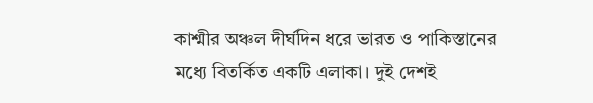কাশ্মীর অঞ্চল দীর্ঘদিন ধরে ভারত ও পাকিস্তানের মধ্যে বিতর্কিত একটি এলাকা। দুই দেশই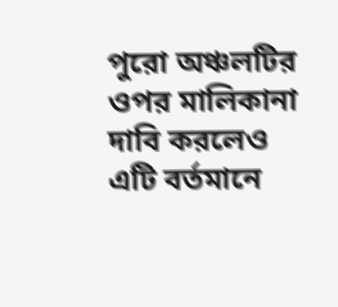পুরো অঞ্চলটির ওপর মালিকানা দাবি করলেও এটি বর্তমানে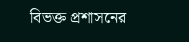বিভক্ত প্রশাসনের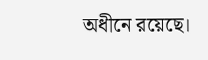অধীনে রয়েছে।